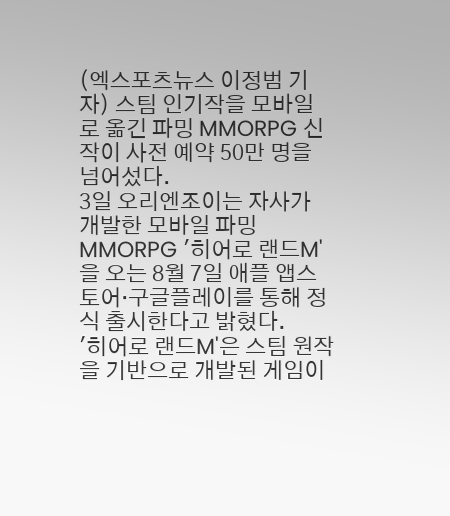(엑스포츠뉴스 이정범 기자) 스팀 인기작을 모바일로 옮긴 파밍 MMORPG 신작이 사전 예약 50만 명을 넘어섰다.
3일 오리엔조이는 자사가 개발한 모바일 파밍 MMORPG '히어로 랜드M'을 오는 8월 7일 애플 앱스토어·구글플레이를 통해 정식 출시한다고 밝혔다.
'히어로 랜드M'은 스팀 원작을 기반으로 개발된 게임이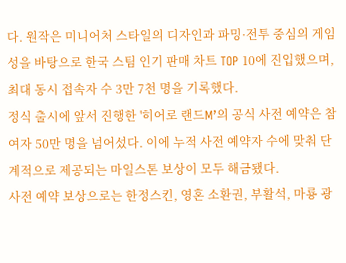다. 원작은 미니어처 스타일의 디자인과 파밍·전투 중심의 게임성을 바탕으로 한국 스팀 인기 판매 차트 TOP 10에 진입했으며, 최대 동시 접속자 수 3만 7천 명을 기록했다.
정식 출시에 앞서 진행한 '히어로 랜드M’의 공식 사전 예약은 참여자 50만 명을 넘어섰다. 이에 누적 사전 예약자 수에 맞춰 단계적으로 제공되는 마일스톤 보상이 모두 해금됐다.
사전 예약 보상으로는 한정스킨, 영혼 소환권, 부활석, 마룡 광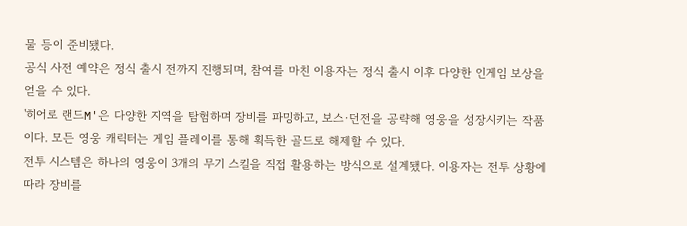물 등이 준비됐다.
공식 사전 예약은 정식 출시 전까지 진행되며, 참여를 마친 이용자는 정식 출시 이후 다양한 인게임 보상을 얻을 수 있다.
'히어로 랜드M'은 다양한 지역을 탐험하며 장비를 파밍하고, 보스·던전을 공략해 영웅을 성장시키는 작품이다. 모든 영웅 캐릭터는 게임 플레이를 통해 획득한 골드로 해제할 수 있다.
전투 시스템은 하나의 영웅이 3개의 무기 스킬을 직접 활용하는 방식으로 설계됐다. 이용자는 전투 상황에 따라 장비를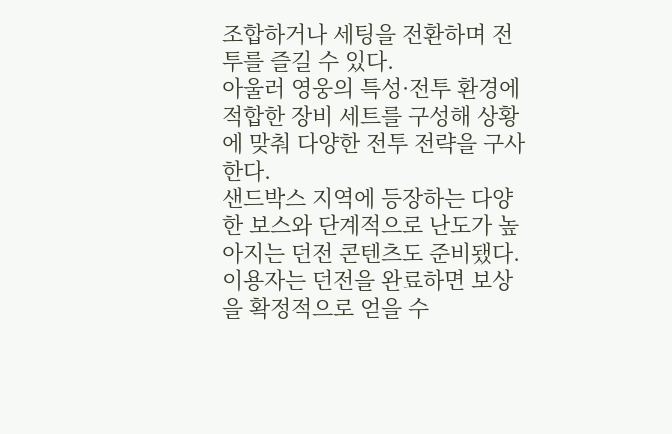조합하거나 세팅을 전환하며 전투를 즐길 수 있다.
아울러 영웅의 특성·전투 환경에 적합한 장비 세트를 구성해 상황에 맞춰 다양한 전투 전략을 구사한다.
샌드박스 지역에 등장하는 다양한 보스와 단계적으로 난도가 높아지는 던전 콘텐츠도 준비됐다. 이용자는 던전을 완료하면 보상을 확정적으로 얻을 수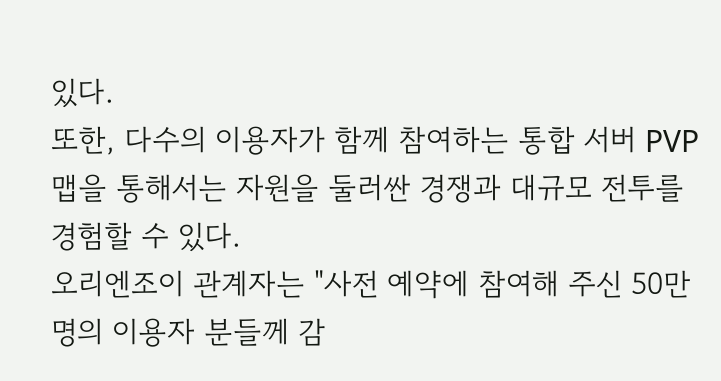있다.
또한, 다수의 이용자가 함께 참여하는 통합 서버 PVP 맵을 통해서는 자원을 둘러싼 경쟁과 대규모 전투를 경험할 수 있다.
오리엔조이 관계자는 "사전 예약에 참여해 주신 50만 명의 이용자 분들께 감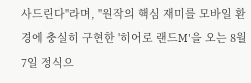사드린다"라며, "원작의 핵심 재미를 모바일 환경에 충실히 구현한 '히어로 랜드M'을 오는 8월 7일 정식으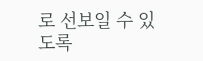로 선보일 수 있도록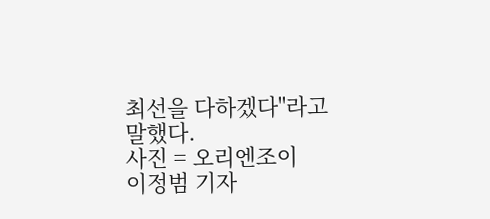최선을 다하겠다"라고 말했다.
사진 = 오리엔조이
이정범 기자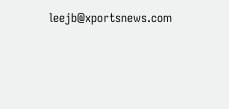leejb@xportsnews.com